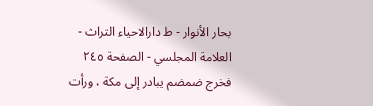بحار الأنوار - ط دارالاحیاء التراث - العلامة المجلسي - الصفحة ٢٤٥
فخرج ضمضم يبادر إلى مكة ، ورأت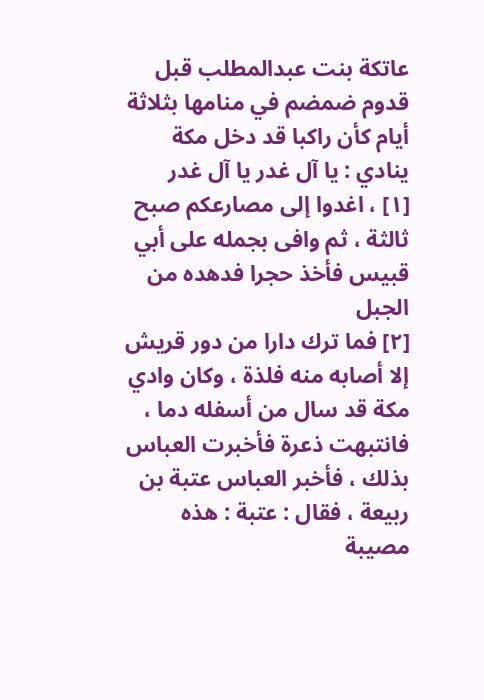عاتكة بنت عبدالمطلب قبل قدوم ضمضم في منامها بثلاثة أيام كأن راكبا قد دخل مكة ينادي : يا آل غدر يا آل غدر
[١] ، اغدوا إلى مصارعكم صبح ثالثة ، ثم وافى بجمله على أبي قبيس فأخذ حجرا فدهده من الجبل
[٢] فما ترك دارا من دور قريش إلا أصابه منه فلذة ، وكان وادي مكة قد سال من أسفله دما ، فانتبهت ذعرة فأخبرت العباس بذلك ، فأخبر العباس عتبة بن ربيعة ، فقال : عتبة : هذه مصيبة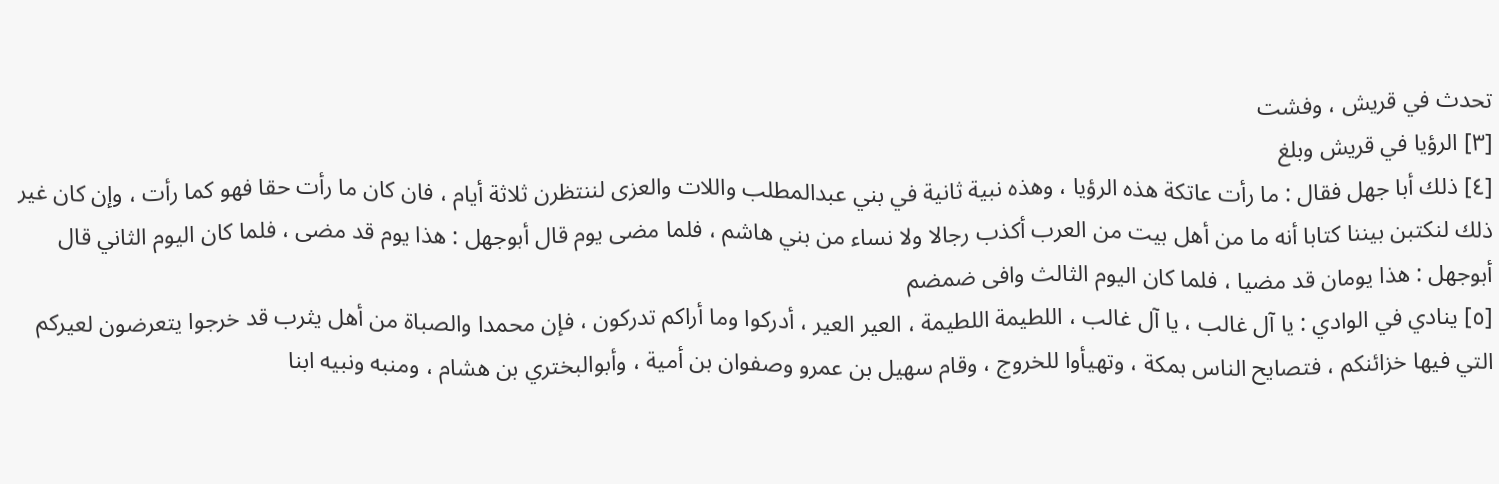تحدث في قريش ، وفشت
[٣] الرؤيا في قريش وبلغ
[٤] ذلك أبا جهل فقال : ما رأت عاتكة هذه الرؤيا ، وهذه نبية ثانية في بني عبدالمطلب واللات والعزى لننتظرن ثلاثة أيام ، فان كان ما رأت حقا فهو كما رأت ، وإن كان غير ذلك لنكتبن بيننا كتابا أنه ما من أهل بيت من العرب أكذب رجالا ولا نساء من بني هاشم ، فلما مضى يوم قال أبوجهل : هذا يوم قد مضى ، فلما كان اليوم الثاني قال أبوجهل : هذا يومان قد مضيا ، فلما كان اليوم الثالث وافى ضمضم
[٥] ينادي في الوادي : يا آل غالب ، يا آل غالب ، اللطيمة اللطيمة ، العير العير ، أدركوا وما أراكم تدركون ، فإن محمدا والصباة من أهل يثرب قد خرجوا يتعرضون لعيركم التي فيها خزائنكم ، فتصايح الناس بمكة ، وتهيأوا للخروج ، وقام سهيل بن عمرو وصفوان بن أمية ، وأبوالبختري بن هشام ، ومنبه ونبيه ابنا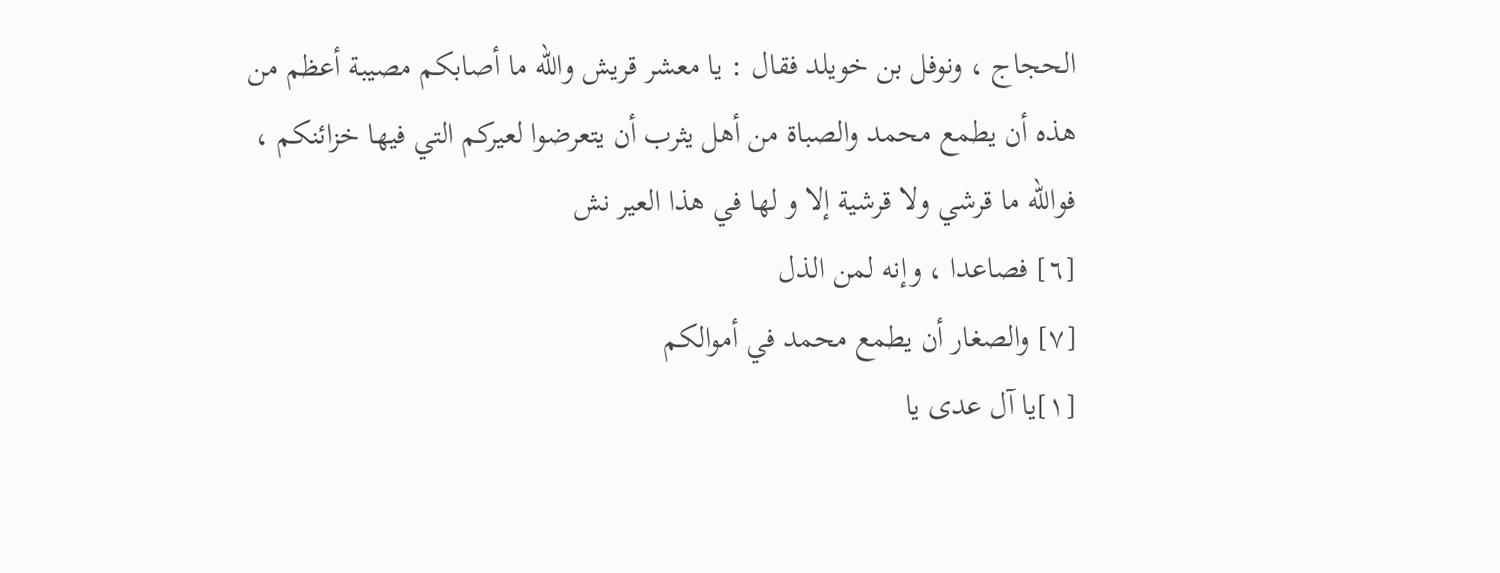الحجاج ، ونوفل بن خويلد فقال : يا معشر قريش والله ما أصابكم مصيبة أعظم من هذه أن يطمع محمد والصباة من أهل يثرب أن يتعرضوا لعيركم التي فيها خزائنكم ، فوالله ما قرشي ولا قرشية إلا و لها في هذا العير نش
[٦] فصاعدا ، وإنه لمن الذل
[٧] والصغار أن يطمع محمد في أموالكم
[١]يا آل عدى يا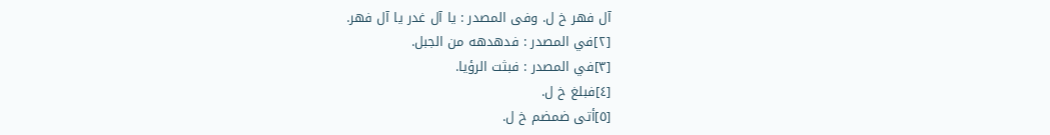آل فهر خ ل. وفى المصدر : يا آل غدر يا آل فهر.
[٢]في المصدر : فدهدهه من الجبل.
[٣]في المصدر : فبثت الرؤيا.
[٤]فبلغ خ ل.
[٥]أتى ضمضم خ ل.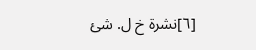[٦]نشرة خ ل. شئ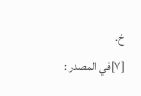خ.
[٧]في المصدر :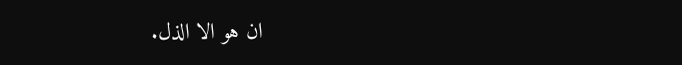ان هو الا الذل.